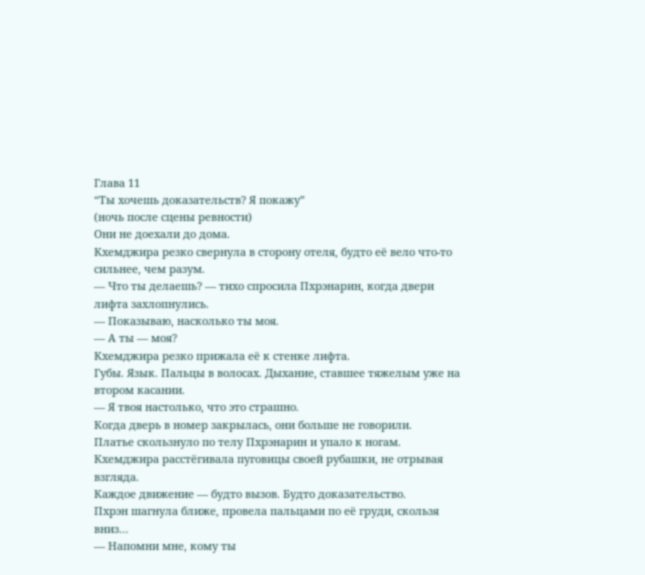Глава 11
“Ты хочешь доказательств? Я покажу”
(ночь после сцены ревности)
Они не доехали до дома.
Кхемджира резко свернула в сторону отеля, будто её вело что-то сильнее, чем разум.
— Что ты делаешь? — тихо спросила Пхрэнарин, когда двери лифта захлопнулись.
— Показываю, насколько ты моя.
— А ты — моя?
Кхемджира резко прижала её к стенке лифта.
Губы. Язык. Пальцы в волосах. Дыхание, ставшее тяжелым уже на втором касании.
— Я твоя настолько, что это страшно.
Когда дверь в номер закрылась, они больше не говорили.
Платье скользнуло по телу Пхрэнарин и упало к ногам.
Кхемджира расстёгивала пуговицы своей рубашки, не отрывая взгляда.
Каждое движение — будто вызов. Будто доказательство.
Пхрэн шагнула ближе, провела пальцами по её груди, скользя вниз…
— Напомни мне, кому ты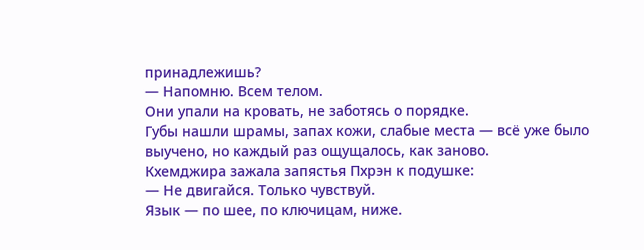принадлежишь?
— Напомню. Всем телом.
Они упали на кровать, не заботясь о порядке.
Губы нашли шрамы, запах кожи, слабые места — всё уже было выучено, но каждый раз ощущалось, как заново.
Кхемджира зажала запястья Пхрэн к подушке:
— Не двигайся. Только чувствуй.
Язык — по шее, по ключицам, ниже.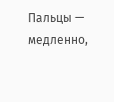Пальцы — медленно,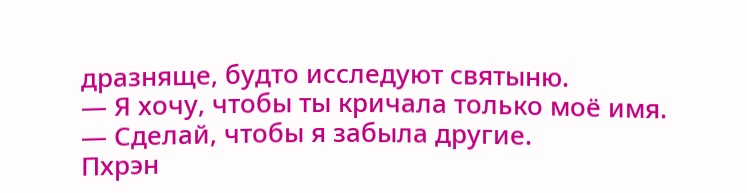дразняще, будто исследуют святыню.
— Я хочу, чтобы ты кричала только моё имя.
— Сделай, чтобы я забыла другие.
Пхрэн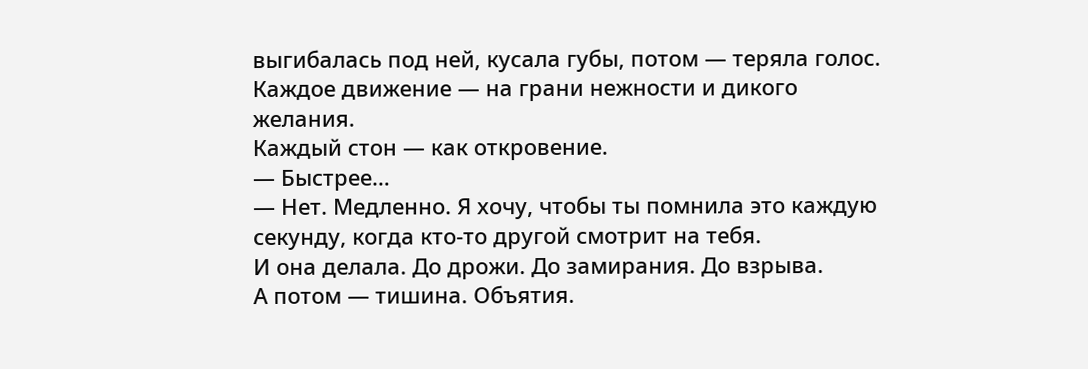выгибалась под ней, кусала губы, потом — теряла голос.
Каждое движение — на грани нежности и дикого желания.
Каждый стон — как откровение.
— Быстрее…
— Нет. Медленно. Я хочу, чтобы ты помнила это каждую секунду, когда кто-то другой смотрит на тебя.
И она делала. До дрожи. До замирания. До взрыва.
А потом — тишина. Объятия.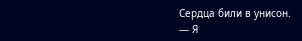Сердца били в унисон.
— Я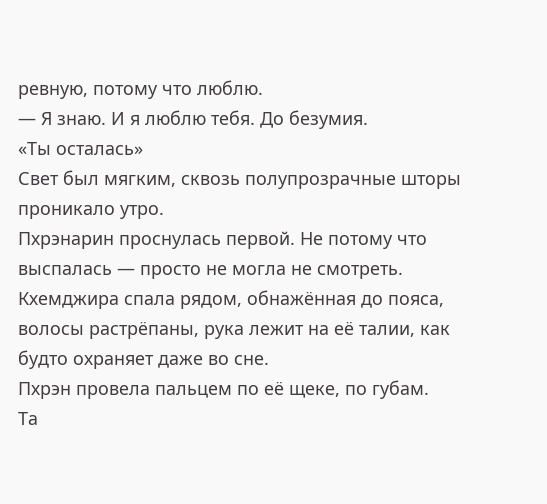ревную, потому что люблю.
— Я знаю. И я люблю тебя. До безумия.
«Ты осталась»
Свет был мягким, сквозь полупрозрачные шторы проникало утро.
Пхрэнарин проснулась первой. Не потому что выспалась — просто не могла не смотреть.
Кхемджира спала рядом, обнажённая до пояса, волосы растрёпаны, рука лежит на её талии, как будто охраняет даже во сне.
Пхрэн провела пальцем по её щеке, по губам.
Та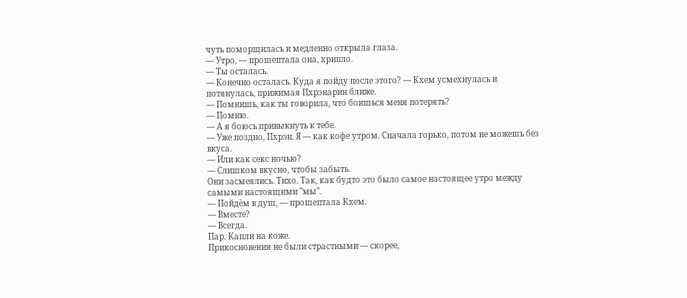чуть поморщилась и медленно открыла глаза.
— Утро, — прошептала она, хрипло.
— Ты осталась.
— Конечно осталась. Куда я пойду после этого? — Кхем усмехнулась и потянулась, прижимая Пхрэнарин ближе.
— Помнишь, как ты говорила, что боишься меня потерять?
— Помню.
— А я боюсь привыкнуть к тебе.
— Уже поздно, Пхрэн. Я — как кофе утром. Сначала горько, потом не можешь без вкуса.
— Или как секс ночью?
— Слишком вкусно, чтобы забыть.
Они засмеялись. Тихо. Так, как будто это было самое настоящее утро между самыми настоящими "мы".
— Пойдём в душ, — прошептала Кхем.
— Вместе?
— Всегда.
Пар. Капли на коже.
Прикосновения не были страстными — скорее,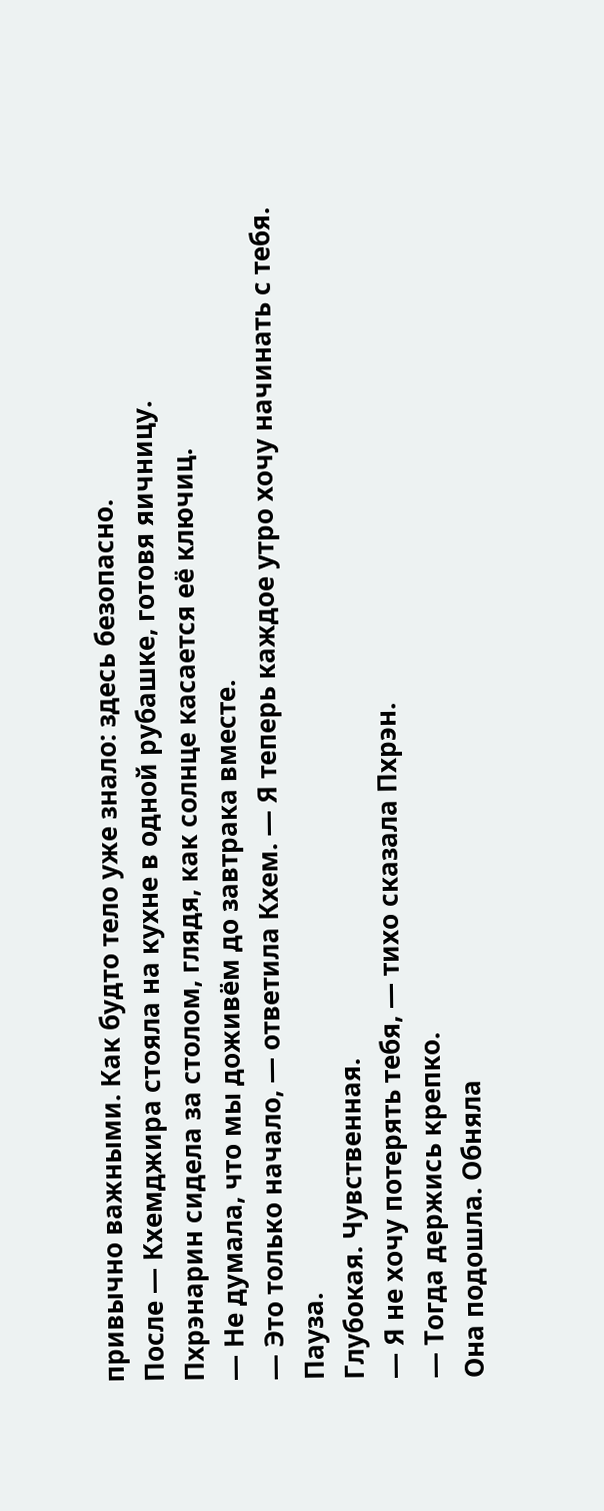привычно важными. Как будто тело уже знало: здесь безопасно.
После — Кхемджира стояла на кухне в одной рубашке, готовя яичницу.
Пхрэнарин сидела за столом, глядя, как солнце касается её ключиц.
— Не думала, что мы доживём до завтрака вместе.
— Это только начало, — ответила Кхем. — Я теперь каждое утро хочу начинать с тебя.
Пауза.
Глубокая. Чувственная.
— Я не хочу потерять тебя, — тихо сказала Пхрэн.
— Тогда держись крепко.
Она подошла. Обняла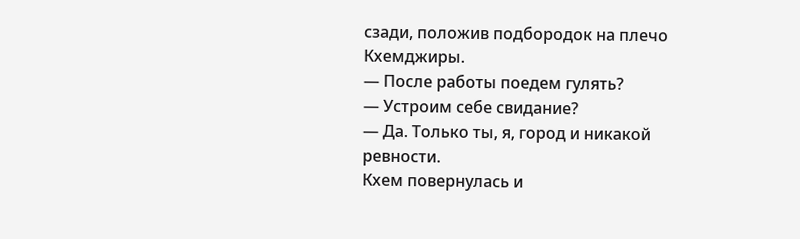сзади, положив подбородок на плечо Кхемджиры.
— После работы поедем гулять?
— Устроим себе свидание?
— Да. Только ты, я, город и никакой ревности.
Кхем повернулась и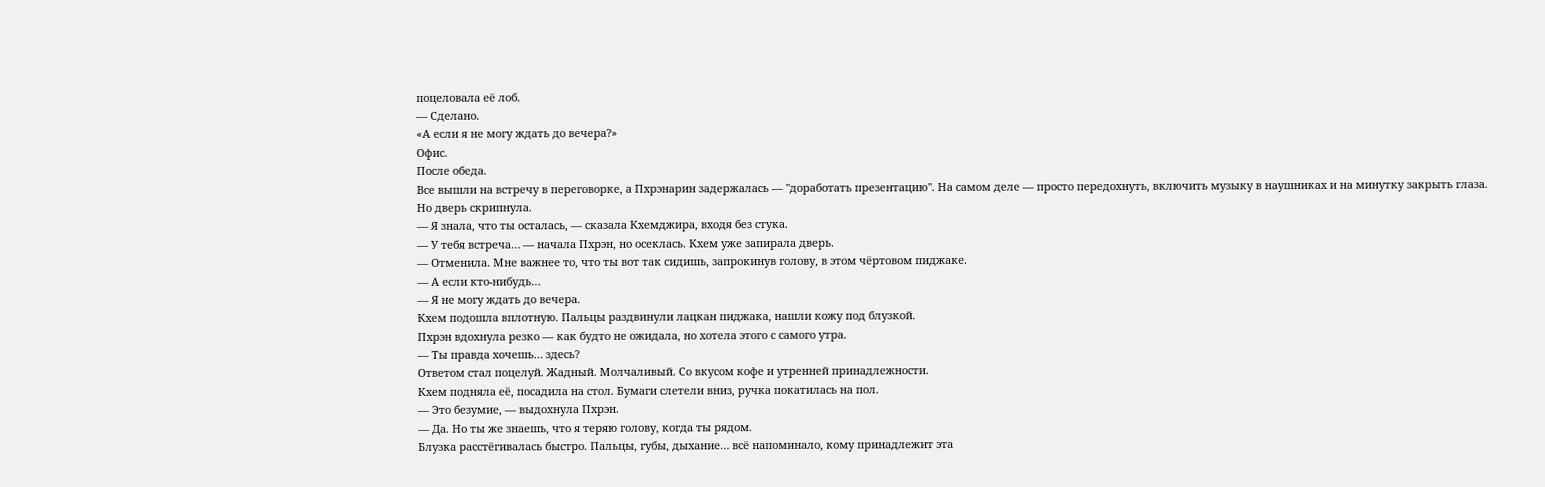поцеловала её лоб.
— Сделано.
«А если я не могу ждать до вечера?»
Офис.
После обеда.
Все вышли на встречу в переговорке, а Пхрэнарин задержалась — "доработать презентацию". На самом деле — просто передохнуть, включить музыку в наушниках и на минутку закрыть глаза.
Но дверь скрипнула.
— Я знала, что ты осталась, — сказала Кхемджира, входя без стука.
— У тебя встреча… — начала Пхрэн, но осеклась. Кхем уже запирала дверь.
— Отменила. Мне важнее то, что ты вот так сидишь, запрокинув голову, в этом чёртовом пиджаке.
— А если кто-нибудь…
— Я не могу ждать до вечера.
Кхем подошла вплотную. Пальцы раздвинули лацкан пиджака, нашли кожу под блузкой.
Пхрэн вдохнула резко — как будто не ожидала, но хотела этого с самого утра.
— Ты правда хочешь… здесь?
Ответом стал поцелуй. Жадный. Молчаливый. Со вкусом кофе и утренней принадлежности.
Кхем подняла её, посадила на стол. Бумаги слетели вниз, ручка покатилась на пол.
— Это безумие, — выдохнула Пхрэн.
— Да. Но ты же знаешь, что я теряю голову, когда ты рядом.
Блузка расстёгивалась быстро. Пальцы, губы, дыхание… всё напоминало, кому принадлежит эта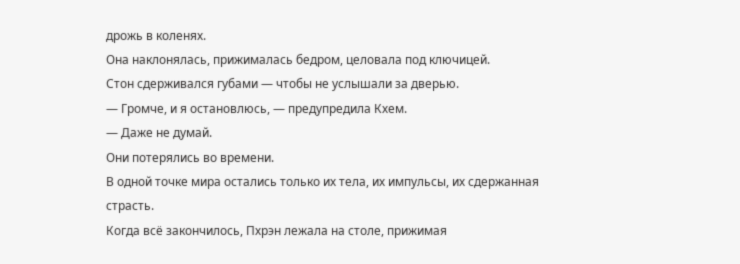дрожь в коленях.
Она наклонялась, прижималась бедром, целовала под ключицей.
Стон сдерживался губами — чтобы не услышали за дверью.
— Громче, и я остановлюсь, — предупредила Кхем.
— Даже не думай.
Они потерялись во времени.
В одной точке мира остались только их тела, их импульсы, их сдержанная страсть.
Когда всё закончилось, Пхрэн лежала на столе, прижимая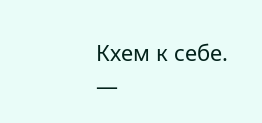Кхем к себе.
—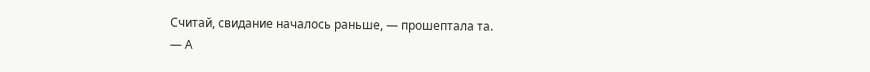Считай, свидание началось раньше, — прошептала та.
— А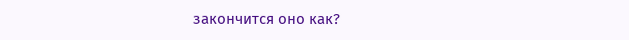закончится оно как?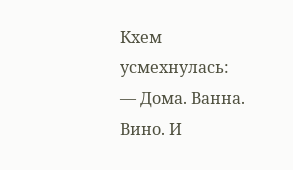Кхем усмехнулась:
— Дома. Ванна. Вино. И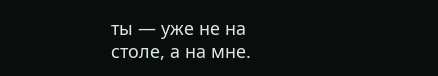ты — уже не на столе, а на мне.